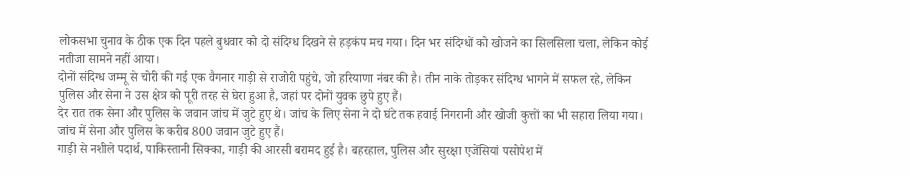लोकसभा चुनाव के ठीक एक दिन पहले बुधवार को दो संदिग्ध दिखने से हड़कंप मच गया। दिन भर संदिग्धों को खोजने का सिलसिला चला, लेकिन कोई नतीजा सामने नहीं आया।
दोनों संदिग्ध जम्मू से चोरी की गई एक वैगनार गाड़ी से राजोरी पहुंचे, जो हरियाणा नंबर की है। तीन नाके तोड़कर संदिग्ध भागने में सफल रहे, लेकिन पुलिस और सेना ने उस क्षेत्र को पूरी तरह से घेरा हुआ है, जहां पर दोनों युवक छुपे हुए हैं।
देर रात तक सेना और पुलिस के जवान जांच में जुटे हुए थे। जांच के लिए सेना ने दो घंटे तक हवाई निगरानी और खोजी कुत्तों का भी सहारा लिया गया। जांच में सेना और पुलिस के करीब 800 जवान जुटे हुए हैं।
गाड़ी से नशीले पदार्थ, पाकिस्तानी सिक्का, गाड़ी की आरसी बरामद हुई है। बहरहाल, पुलिस और सुरक्षा एजेंसियां पसोपेश में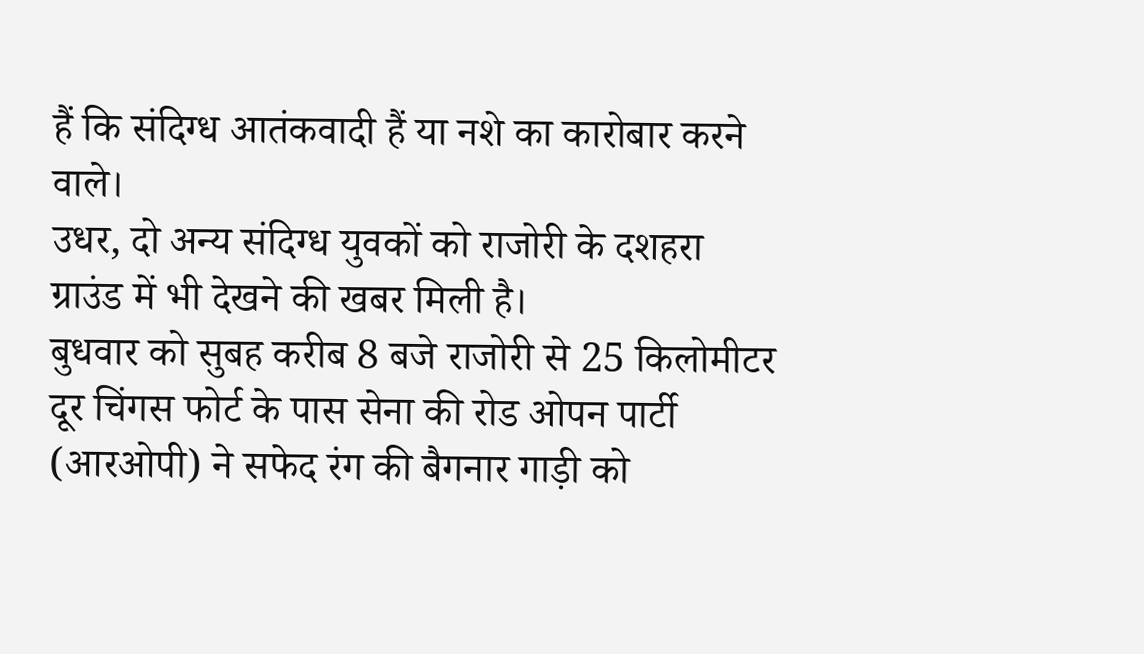हैं कि संदिग्ध आतंकवादी हैं या नशे का कारोबार करने वाले।
उधर, दो अन्य संदिग्ध युवकों को राजोरी के दशहरा ग्राउंड में भी देखने की खबर मिली है।
बुधवार को सुबह करीब 8 बजे राजोरी से 25 किलोमीटर दूर चिंगस फोर्ट के पास सेना की रोड ओपन पार्टी (आरओपी) ने सफेद रंग की बैगनार गाड़ी को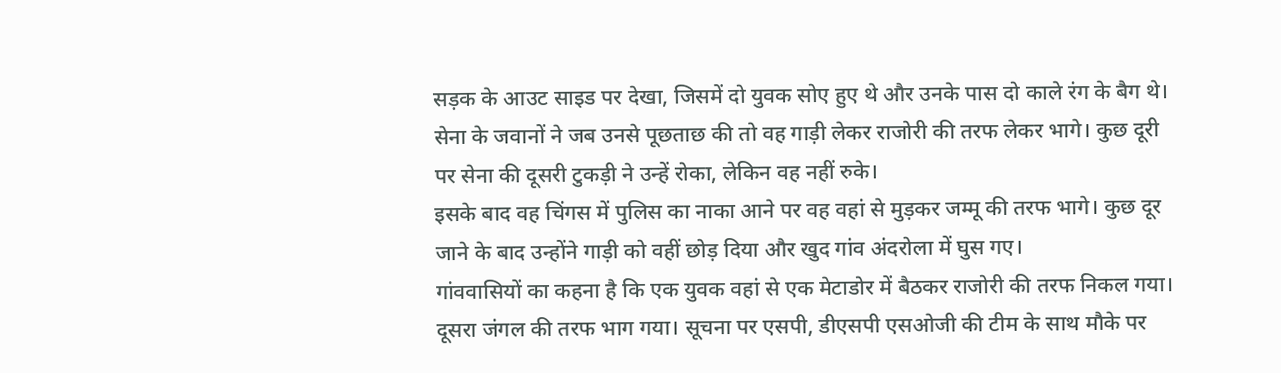सड़क के आउट साइड पर देखा, जिसमें दो युवक सोए हुए थे और उनके पास दो काले रंग के बैग थे।
सेना के जवानों ने जब उनसे पूछताछ की तो वह गाड़ी लेकर राजोरी की तरफ लेकर भागे। कुछ दूरी पर सेना की दूसरी टुकड़ी ने उन्हें रोका, लेकिन वह नहीं रुके।
इसके बाद वह चिंगस में पुलिस का नाका आने पर वह वहां से मुड़कर जम्मू की तरफ भागे। कुछ दूर जाने के बाद उन्होंने गाड़ी को वहीं छोड़ दिया और खुद गांव अंदरोला में घुस गए।
गांववासियों का कहना है कि एक युवक वहां से एक मेटाडोर में बैठकर राजोरी की तरफ निकल गया। दूसरा जंगल की तरफ भाग गया। सूचना पर एसपी, डीएसपी एसओजी की टीम के साथ मौके पर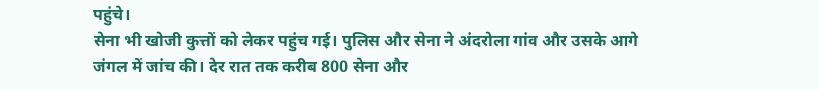पहुंचे।
सेना भी खोजी कुत्तों को लेकर पहुंच गई। पुलिस और सेना ने अंदरोला गांव और उसके आगे जंगल में जांच की। देर रात तक करीब 800 सेना और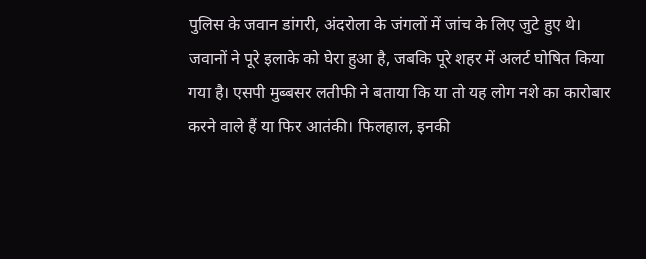पुलिस के जवान डांगरी, अंदरोला के जंगलों में जांच के लिए जुटे हुए थे।
जवानों ने पूरे इलाके को घेरा हुआ है, जबकि पूरे शहर में अलर्ट घोषित किया गया है। एसपी मुब्बसर लतीफी ने बताया कि या तो यह लोग नशे का कारोबार करने वाले हैं या फिर आतंकी। फिलहाल, इनकी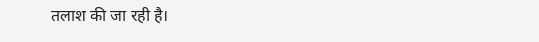तलाश की जा रही है।